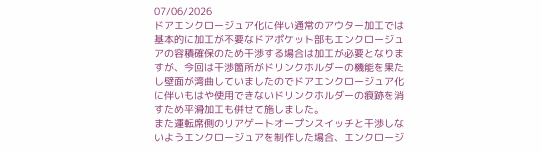07/06/2026
ドアエンクロージュア化に伴い通常のアウター加工では基本的に加工が不要なドアポケット部もエンクロージュアの容積確保のため干渉する場合は加工が必要となりますが、今回は干渉箇所がドリンクホルダーの機能を果たし壁面が湾曲していましたのでドアエンクロージュア化に伴いもはや使用できないドリンクホルダーの痕跡を消すため平滑加工も併せて施しました。
また運転席側のリアゲートオープンスイッチと干渉しないようエンクロージュアを制作した場合、エンクロージ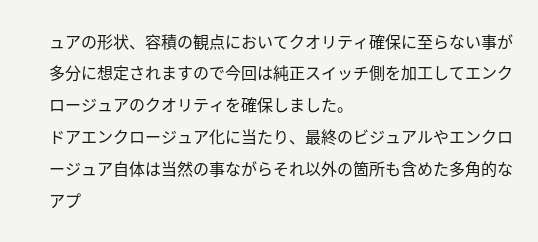ュアの形状、容積の観点においてクオリティ確保に至らない事が多分に想定されますので今回は純正スイッチ側を加工してエンクロージュアのクオリティを確保しました。
ドアエンクロージュア化に当たり、最終のビジュアルやエンクロージュア自体は当然の事ながらそれ以外の箇所も含めた多角的なアプ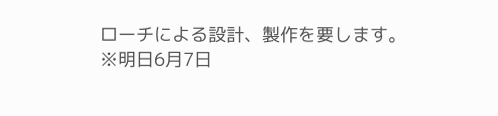ローチによる設計、製作を要します。
※明日6月7日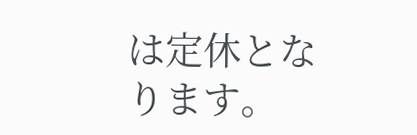は定休となります。